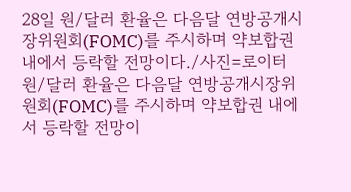28일 원/달러 환율은 다음달 연방공개시장위원회(FOMC)를 주시하며 약보합권 내에서 등락할 전망이다./사진=로이터
원/달러 환율은 다음달 연방공개시장위원회(FOMC)를 주시하며 약보합권 내에서 등락할 전망이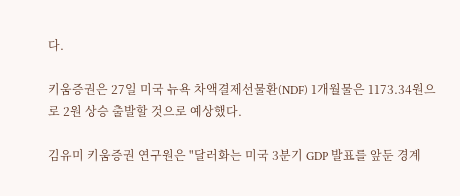다.

키움증권은 27일 미국 뉴욕 차액결제선물환(NDF) 1개월물은 1173.34원으로 2원 상승 출발할 것으로 예상했다.

김유미 키움증권 연구원은 "달러화는 미국 3분기 GDP 발표를 앞둔 경계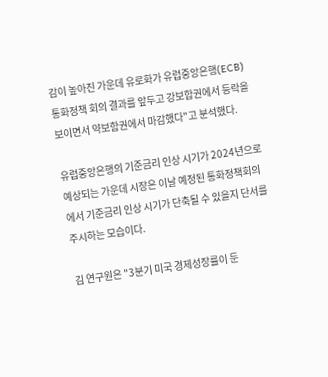감이 높아진 가운데 유로화가 유럽중앙은행(ECB) 통화정책 회의 결과를 앞두고 강보합권에서 등락을 보이면서 약보함권에서 마감했다"고 분석했다.

유럽중앙은행의 기준금리 인상 시기가 2024년으로 예상되는 가운데 시장은 이날 예정된 통화정책회의에서 기준금리 인상 시기가 단축될 수 있을지 단서를 주시하는 모습이다.

김 연구원은 "3분기 미국 경제성장률이 둔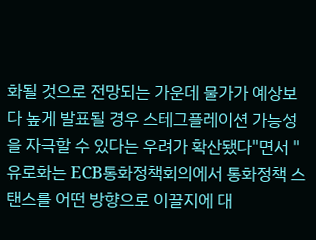화될 것으로 전망되는 가운데 물가가 예상보다 높게 발표될 경우 스테그플레이션 가능성을 자극할 수 있다는 우려가 확산됐다"면서 "유로화는 ECB통화정책회의에서 통화정책 스탠스를 어떤 방향으로 이끌지에 대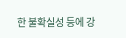한 불확실성 등에 강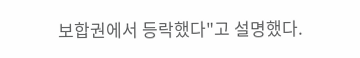보합권에서 등락했다"고 설명했다.